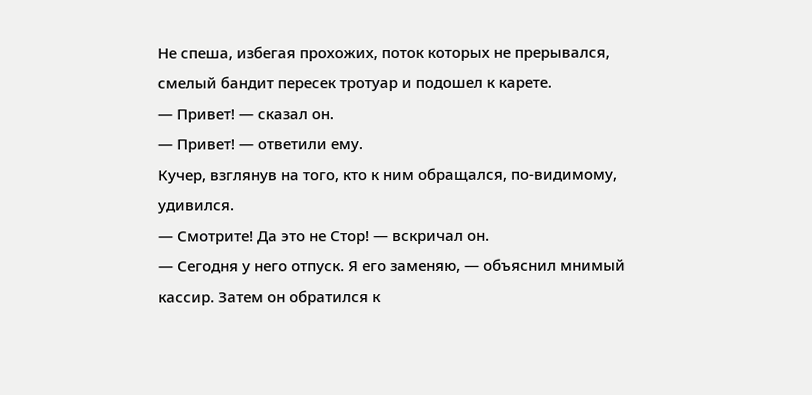Не спеша, избегая прохожих, поток которых не прерывался, смелый бандит пересек тротуар и подошел к карете.
— Привет! — сказал он.
— Привет! — ответили ему.
Кучер, взглянув на того, кто к ним обращался, по-видимому, удивился.
— Смотрите! Да это не Стор! — вскричал он.
— Сегодня у него отпуск. Я его заменяю, — объяснил мнимый кассир. Затем он обратился к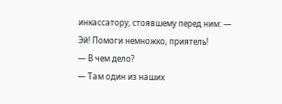инкассатору, стоявшему перед ним: — Эй! Помоги немножко, приятель!
— В чем дело?
— Там один из наших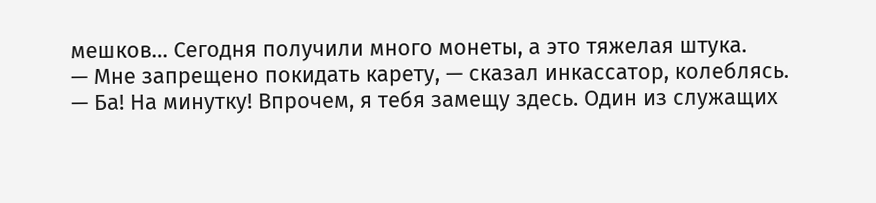мешков… Сегодня получили много монеты, а это тяжелая штука.
— Мне запрещено покидать карету, — сказал инкассатор, колеблясь.
— Ба! На минутку! Впрочем, я тебя замещу здесь. Один из служащих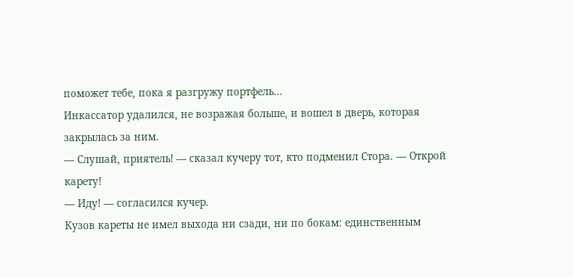поможет тебе, пока я разгружу портфель…
Инкассатор удалился, не возражая больше, и вошел в дверь, которая закрылась за ним.
— Слушай, приятель! — сказал кучеру тот, кто подменил Стора. — Открой карету!
— Иду! — согласился кучер.
Кузов кареты не имел выхода ни сзади, ни по бокам: единственным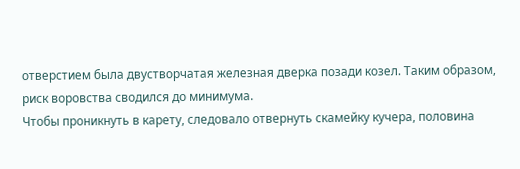отверстием была двустворчатая железная дверка позади козел. Таким образом, риск воровства сводился до минимума.
Чтобы проникнуть в карету, следовало отвернуть скамейку кучера, половина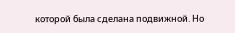которой была сделана подвижной. Но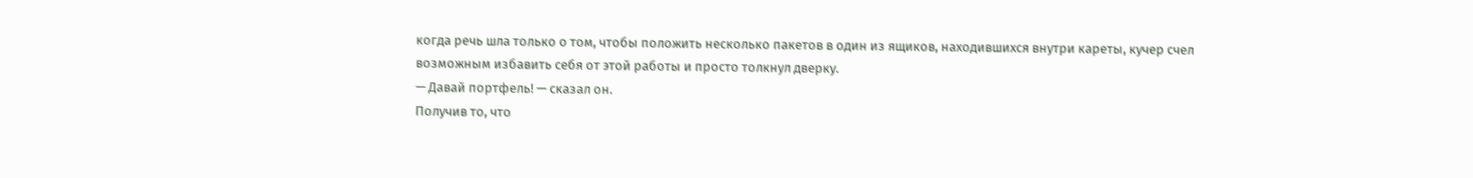когда речь шла только о том, чтобы положить несколько пакетов в один из ящиков, находившихся внутри кареты, кучер счел возможным избавить себя от этой работы и просто толкнул дверку.
— Давай портфель! — сказал он.
Получив то, что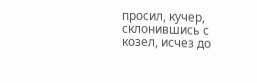просил, кучер, склонившись с козел, исчез до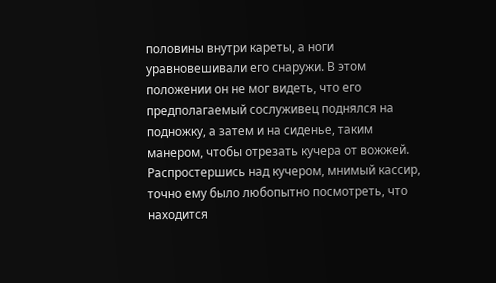половины внутри кареты, а ноги уравновешивали его снаружи. В этом положении он не мог видеть, что его предполагаемый сослуживец поднялся на подножку, а затем и на сиденье, таким манером, чтобы отрезать кучера от вожжей. Распростершись над кучером, мнимый кассир, точно ему было любопытно посмотреть, что находится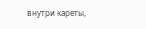внутри кареты,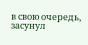в свою очередь, засунул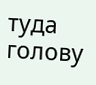туда голову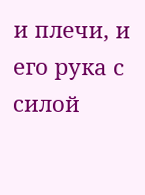и плечи, и его рука с силой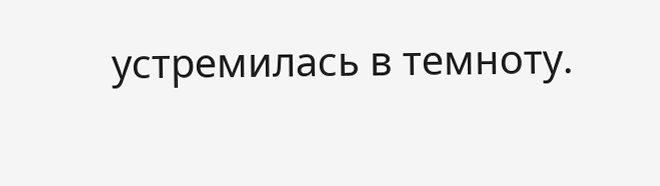устремилась в темноту.